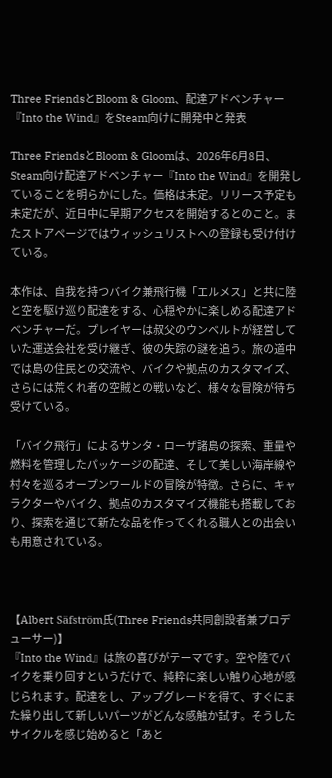Three FriendsとBloom & Gloom、配達アドベンチャー『Into the Wind』をSteam向けに開発中と発表

Three FriendsとBloom & Gloomは、2026年6月8日、Steam向け配達アドベンチャー『Into the Wind』を開発していることを明らかにした。価格は未定。リリース予定も未定だが、近日中に早期アクセスを開始するとのこと。またストアページではウィッシュリストへの登録も受け付けている。

本作は、自我を持つバイク兼飛行機「エルメス」と共に陸と空を駆け巡り配達をする、心穏やかに楽しめる配達アドベンチャーだ。プレイヤーは叔父のウンベルトが経営していた運送会社を受け継ぎ、彼の失踪の謎を追う。旅の道中では島の住民との交流や、バイクや拠点のカスタマイズ、さらには荒くれ者の空賊との戦いなど、様々な冒険が待ち受けている。

「バイク飛行」によるサンタ・ローザ諸島の探索、重量や燃料を管理したパッケージの配達、そして美しい海岸線や村々を巡るオープンワールドの冒険が特徴。さらに、キャラクターやバイク、拠点のカスタマイズ機能も搭載しており、探索を通じて新たな品を作ってくれる職人との出会いも用意されている。



【Albert Säfström氏(Three Friends共同創設者兼プロデューサー)】
『Into the Wind』は旅の喜びがテーマです。空や陸でバイクを乗り回すというだけで、純粋に楽しい触り心地が感じられます。配達をし、アップグレードを得て、すぐにまた繰り出して新しいパーツがどんな感触か試す。そうしたサイクルを感じ始めると「あと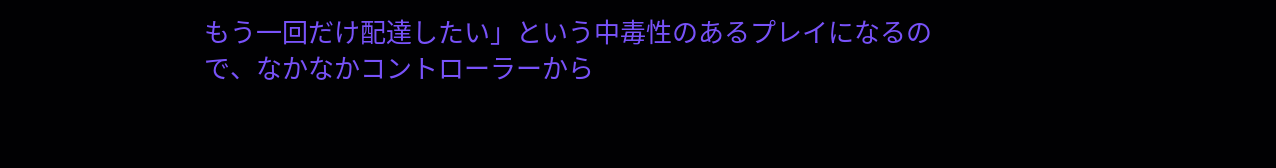もう一回だけ配達したい」という中毒性のあるプレイになるので、なかなかコントローラーから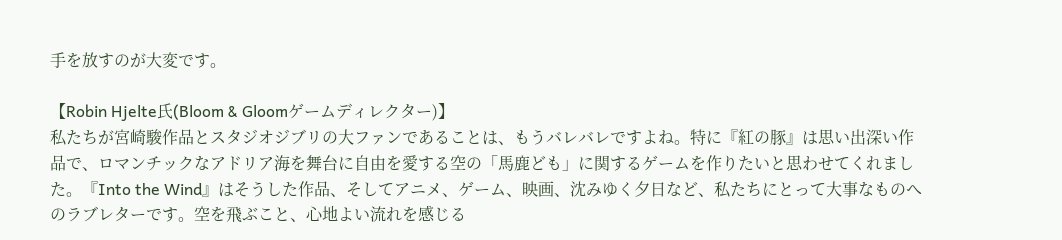手を放すのが大変です。

【Robin Hjelte氏(Bloom & Gloomゲームディレクター)】
私たちが宮崎駿作品とスタジオジブリの大ファンであることは、もうバレバレですよね。特に『紅の豚』は思い出深い作品で、ロマンチックなアドリア海を舞台に自由を愛する空の「馬鹿ども」に関するゲームを作りたいと思わせてくれました。『Into the Wind』はそうした作品、そしてアニメ、ゲーム、映画、沈みゆく夕日など、私たちにとって大事なものへのラブレターです。空を飛ぶこと、心地よい流れを感じる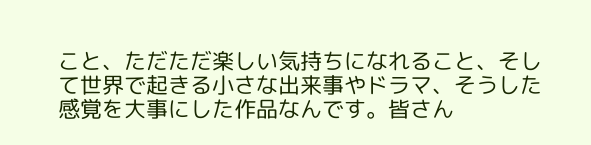こと、ただただ楽しい気持ちになれること、そして世界で起きる小さな出来事やドラマ、そうした感覚を大事にした作品なんです。皆さん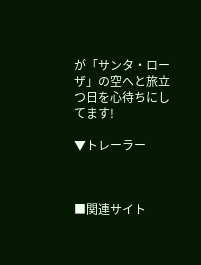が「サンタ・ローザ」の空へと旅立つ日を心待ちにしてます!

▼トレーラー



■関連サイト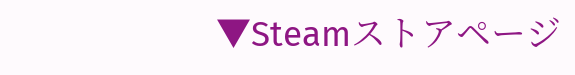▼Steamストアページ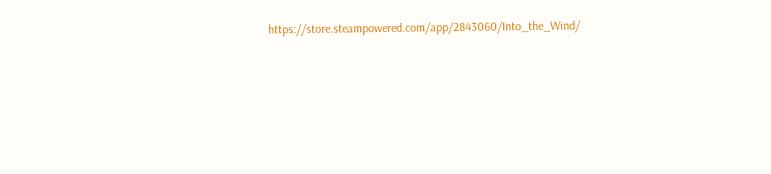https://store.steampowered.com/app/2843060/Into_the_Wind/